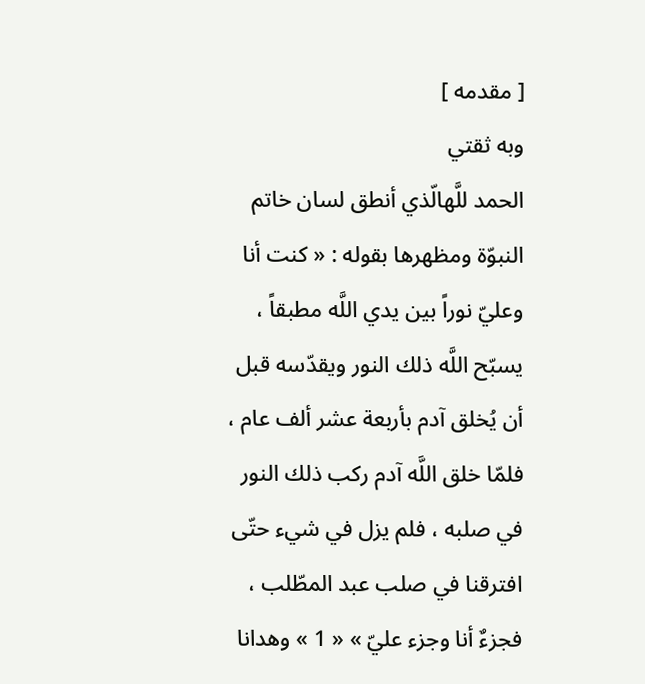[ مقدمه ]
وبه ثقتي
الحمد للَّهالّذي أنطق لسان خاتم النبوّة ومظهرها بقوله : « كنت أنا وعليّ نوراً بين يدي اللَّه مطبقاً ، يسبّح اللَّه ذلك النور ويقدّسه قبل أن يُخلق آدم بأربعة عشر ألف عام ، فلمّا خلق اللَّه آدم ركب ذلك النور في صلبه ، فلم يزل في شيء حتّى افترقنا في صلب عبد المطّلب ، فجزءٌ أنا وجزء عليّ » « 1 » وهدانا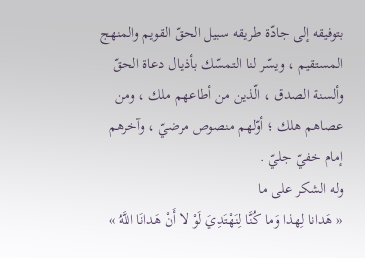بتوفيقه إلى جادّة طريقه سبيل الحقّ القويم والمنهج المستقيم ، ويسّر لنا التمسّك بأذيال دعاة الحقّ وألسنة الصدق ، الّذين من أطاعهم ملك ، ومن عصاهم هلك ؛ أوّلهم منصوص مرضيّ ، وآخرهم إمام خفيّ جليّ .
وله الشكر على ما
« هَدانا لِهذا وَما كُنَّا لِنَهْتَدِيَ لَوْ لا أَنْ هَدانَا اللَّهُ »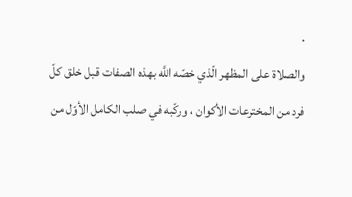.
والصلاة على المظهر الّذي خصّه اللَّه بهذه الصفات قبل خلق كلّ فرد من المخترعات الأكوان ، وركّبه في صلب الكامل الأوّل من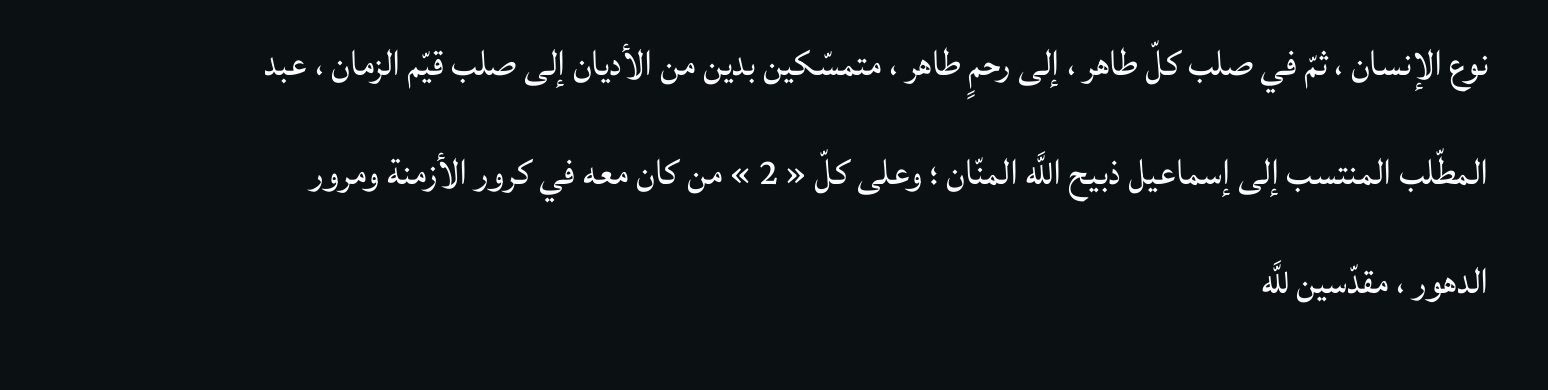نوع الإنسان ، ثمّ في صلب كلّ طاهر ، إلى رحمٍ طاهر ، متمسّكين بدين من الأديان إلى صلب قيّم الزمان ، عبد المطّلب المنتسب إلى إسماعيل ذبيح اللَّه المنّان ؛ وعلى كلّ « 2 » من كان معه في كرور الأزمنة ومرور الدهور ، مقدّسين للَّه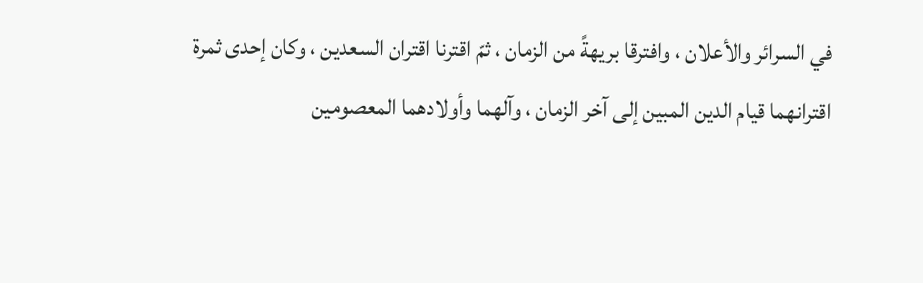في السرائر والأعلان ، وافترقا بريهةً من الزمان ، ثمّ اقترنا اقتران السعدين ، وكان إحدى ثمرة اقترانهما قيام الدين المبين إلى آخر الزمان ، وآلهما وأولادهما المعصومين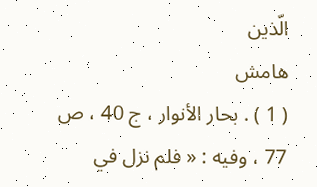الّذين
هامش
( 1 ) . بحار الأنوار ، ج 40 ، ص 77 ، وفيه : « فلم نزل في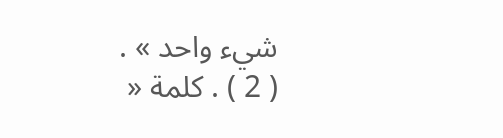شيء واحد » .
( 2 ) . كلمة «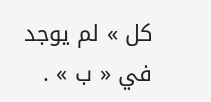كل » لم يوجد في « ب » .